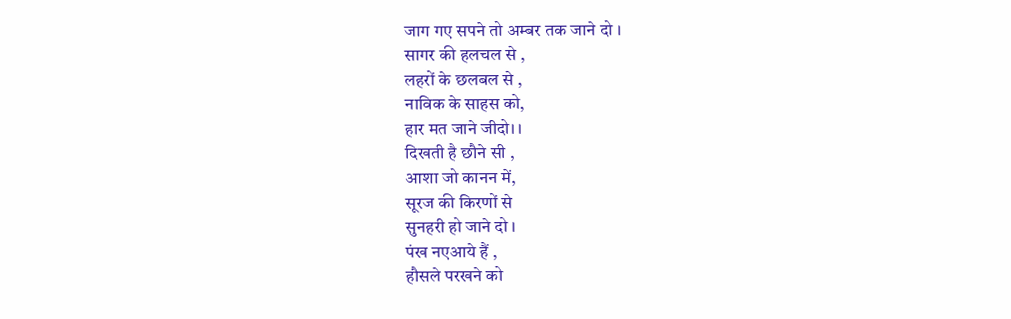जाग गए सपने तो अम्बर तक जाने दो ।
सागर की हलचल से ,
लहरों के छलबल से ,
नाविक के साहस को,
हार मत जाने जीदो। ।
दिखती है छौने सी ,
आशा जो कानन में,
सूरज की किरणों से
सुनहरी हो जाने दो ।
पंख नएआये हैं ,
हौसले परखने को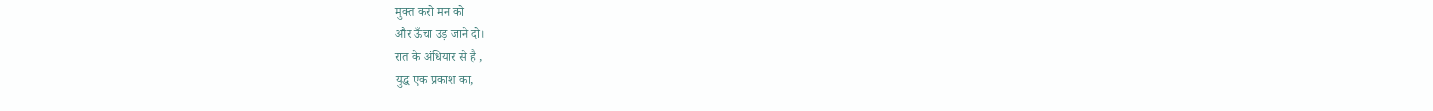मुक्त करो मन को
और ऊँचा उड़ जाने दो।
रात के अंधियार से है ,
युद्ध एक प्रकाश का,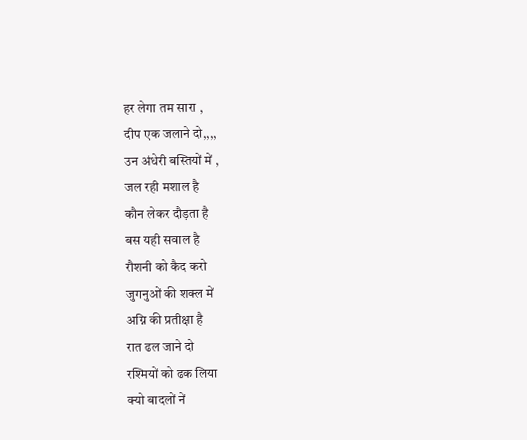हर लेगा तम सारा ,
दीप एक जलाने दो,,,,
उन अंधेरी बस्तियों में ,
जल रही मशाल है
कौन लेकर दौड़ता है
बस यही सवाल है
रौशनी को कैद करो
जुगनुओं की शक्ल में
अग्नि की प्रतीक्षा है
रात ढल जाने दो
रश्मियों को ढक लिया
क्यो बादलों नें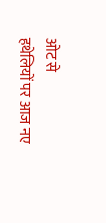ओट से
हथेलियों पर आज नए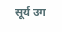सूर्य उग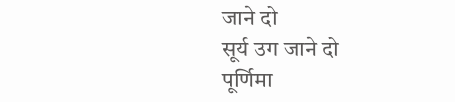जाने दो
सूर्य उग जाने दो
पूर्णिमा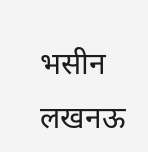भसीन
लखनऊ